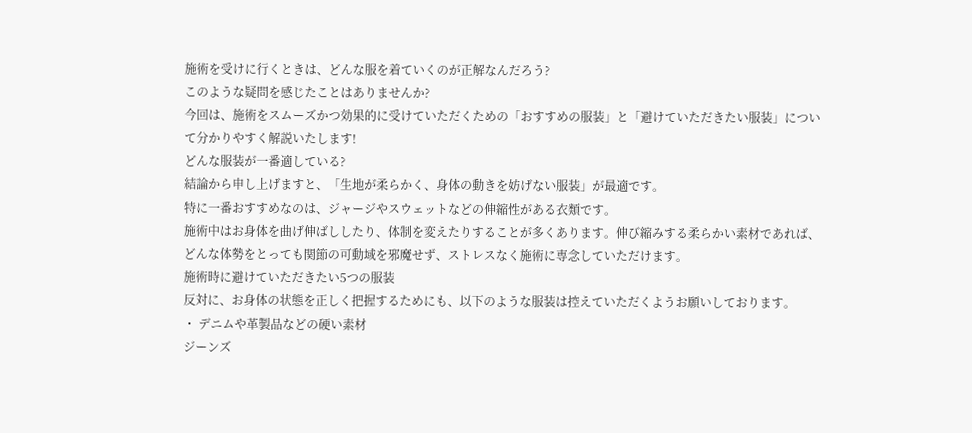施術を受けに行くときは、どんな服を着ていくのが正解なんだろう?
このような疑問を感じたことはありませんか?
今回は、施術をスムーズかつ効果的に受けていただくための「おすすめの服装」と「避けていただきたい服装」について分かりやすく解説いたします!
どんな服装が一番適している?
結論から申し上げますと、「生地が柔らかく、身体の動きを妨げない服装」が最適です。
特に一番おすすめなのは、ジャージやスウェットなどの伸縮性がある衣類です。
施術中はお身体を曲げ伸ばししたり、体制を変えたりすることが多くあります。伸び縮みする柔らかい素材であれば、どんな体勢をとっても関節の可動域を邪魔せず、ストレスなく施術に専念していただけます。
施術時に避けていただきたい5つの服装
反対に、お身体の状態を正しく把握するためにも、以下のような服装は控えていただくようお願いしております。
・ デニムや革製品などの硬い素材
ジーンズ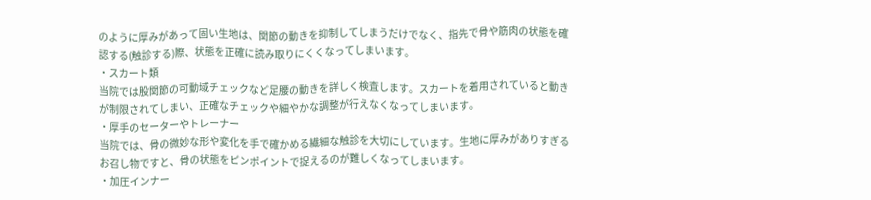のように厚みがあって固い生地は、関節の動きを抑制してしまうだけでなく、指先で骨や筋肉の状態を確認する(触診する)際、状態を正確に読み取りにくくなってしまいます。
・スカート類
当院では股関節の可動域チェックなど足腰の動きを詳しく検査します。スカートを着用されていると動きが制限されてしまい、正確なチェックや細やかな調整が行えなくなってしまいます。
・厚手のセーターやトレーナー
当院では、骨の微妙な形や変化を手で確かめる繊細な触診を大切にしています。生地に厚みがありすぎるお召し物ですと、骨の状態をピンポイントで捉えるのが難しくなってしまいます。
・加圧インナー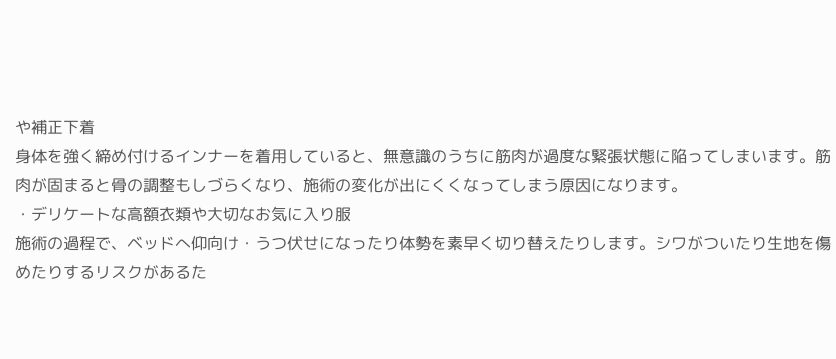や補正下着
身体を強く締め付けるインナーを着用していると、無意識のうちに筋肉が過度な緊張状態に陥ってしまいます。筋肉が固まると骨の調整もしづらくなり、施術の変化が出にくくなってしまう原因になります。
・デリケートな高額衣類や大切なお気に入り服
施術の過程で、ベッドへ仰向け・うつ伏せになったり体勢を素早く切り替えたりします。シワがついたり生地を傷めたりするリスクがあるた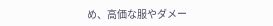め、高価な服やダメー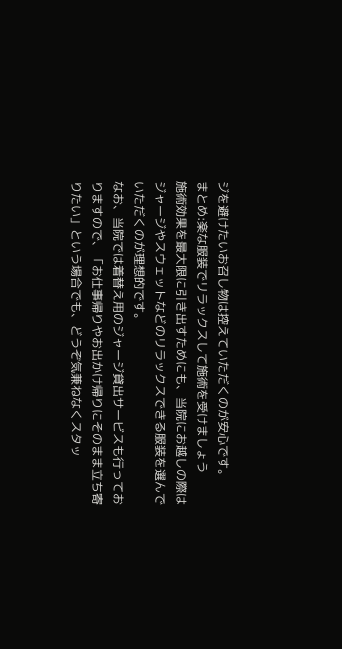ジを避けたいお召し物は控えていただくのが安心です。
まとめ:楽な服装でリラックスして施術を受けましょう
施術効果を最大限に引き出すためにも、当院にお越しの際はジャージやスウェットなどのリラックスできる服装を選んでいただくのが理想的です。
なお、当院では着替え用のジャージ貸出サービスも行っておりますので、「お仕事帰りやお出かけ帰りにそのまま立ち寄りたい」という場合でも、どうぞ気兼ねなくスタッ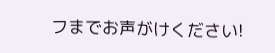フまでお声がけください!